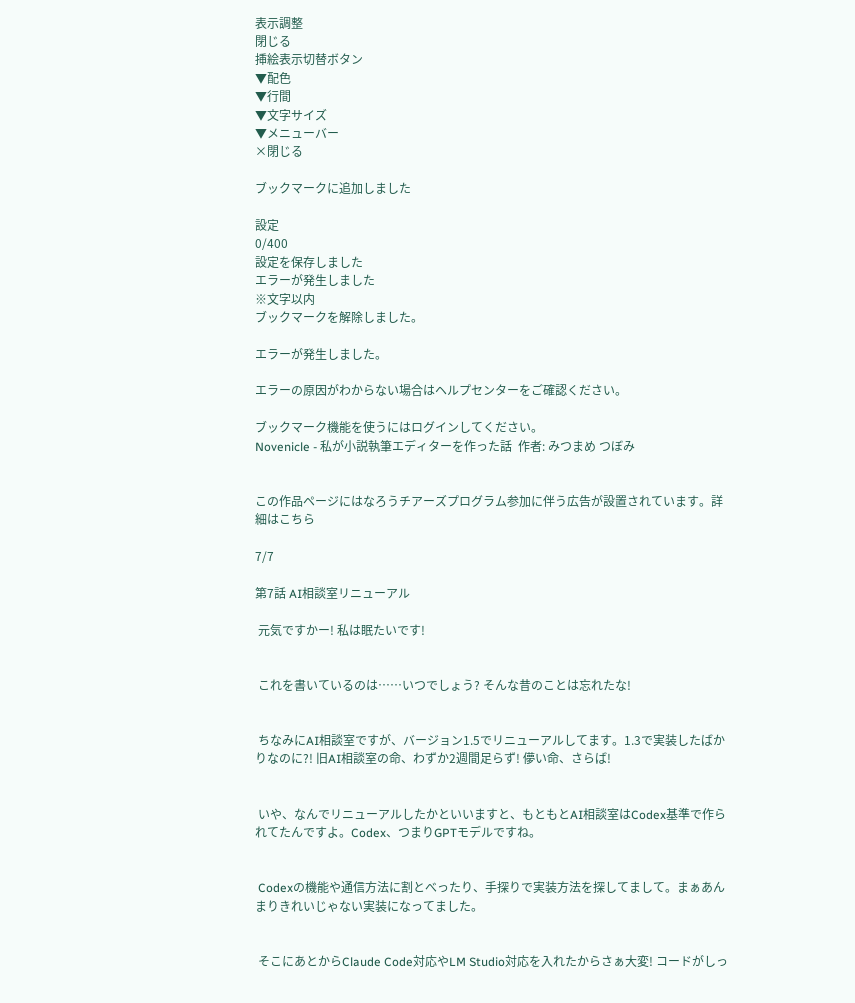表示調整
閉じる
挿絵表示切替ボタン
▼配色
▼行間
▼文字サイズ
▼メニューバー
×閉じる

ブックマークに追加しました

設定
0/400
設定を保存しました
エラーが発生しました
※文字以内
ブックマークを解除しました。

エラーが発生しました。

エラーの原因がわからない場合はヘルプセンターをご確認ください。

ブックマーク機能を使うにはログインしてください。
Novenicle - 私が小説執筆エディターを作った話  作者: みつまめ つぼみ


この作品ページにはなろうチアーズプログラム参加に伴う広告が設置されています。詳細はこちら

7/7

第7話 AI相談室リニューアル

 元気ですかー! 私は眠たいです!


 これを書いているのは……いつでしょう? そんな昔のことは忘れたな!


 ちなみにAI相談室ですが、バージョン1.5でリニューアルしてます。1.3で実装したばかりなのに?! 旧AI相談室の命、わずか2週間足らず! 儚い命、さらば!


 いや、なんでリニューアルしたかといいますと、もともとAI相談室はCodex基準で作られてたんですよ。Codex、つまりGPTモデルですね。


 Codexの機能や通信方法に割とべったり、手探りで実装方法を探してまして。まぁあんまりきれいじゃない実装になってました。


 そこにあとからClaude Code対応やLM Studio対応を入れたからさぁ大変! コードがしっ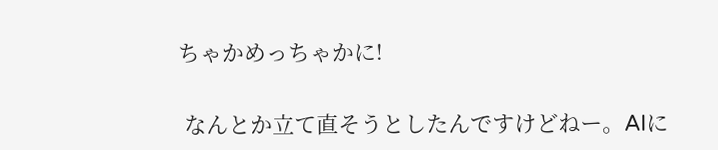ちゃかめっちゃかに!


 なんとか立て直そうとしたんですけどねー。AIに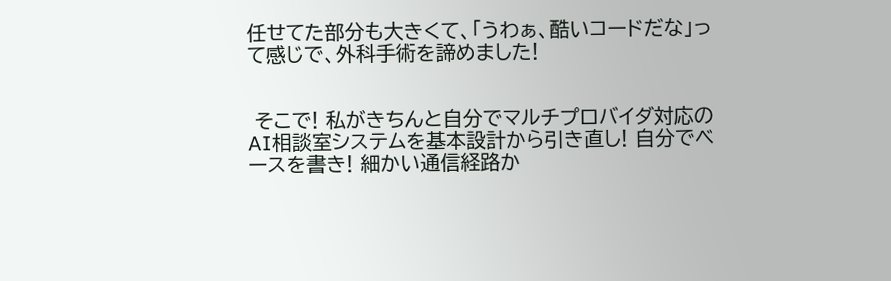任せてた部分も大きくて、「うわぁ、酷いコードだな」って感じで、外科手術を諦めました!


 そこで! 私がきちんと自分でマルチプロバイダ対応のAI相談室システムを基本設計から引き直し! 自分でベースを書き! 細かい通信経路か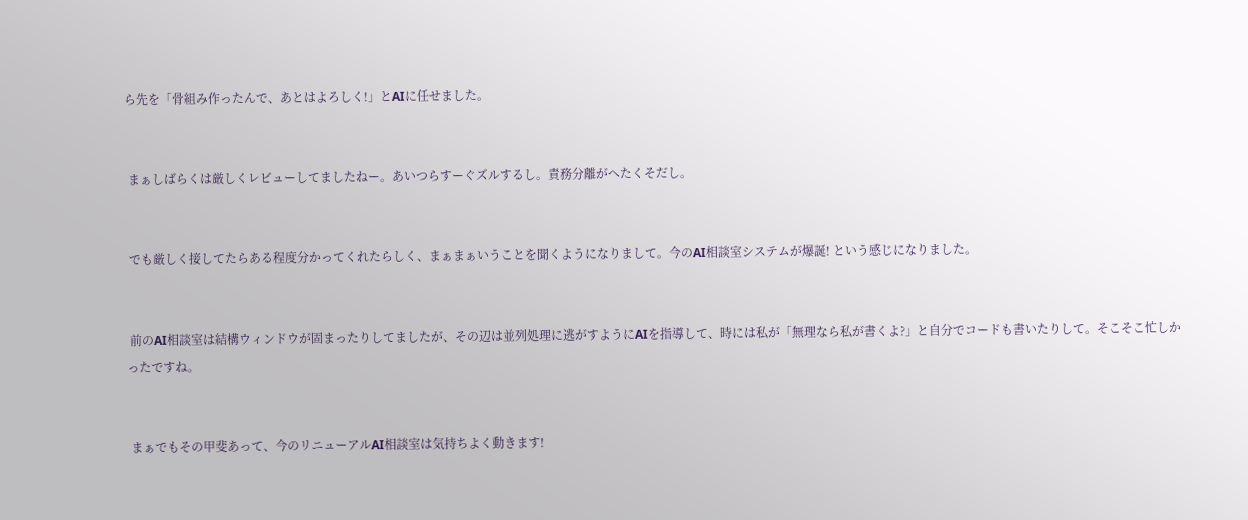ら先を「骨組み作ったんで、あとはよろしく!」とAIに任せました。


 まぁしばらくは厳しくレビューしてましたねー。あいつらすーぐズルするし。責務分離がへたくそだし。


 でも厳しく接してたらある程度分かってくれたらしく、まぁまぁいうことを聞くようになりまして。今のAI相談室システムが爆誕! という感じになりました。


 前のAI相談室は結構ウィンドウが固まったりしてましたが、その辺は並列処理に逃がすようにAIを指導して、時には私が「無理なら私が書くよ?」と自分でコードも書いたりして。そこそこ忙しかったですね。


 まぁでもその甲斐あって、今のリニューアルAI相談室は気持ちよく動きます!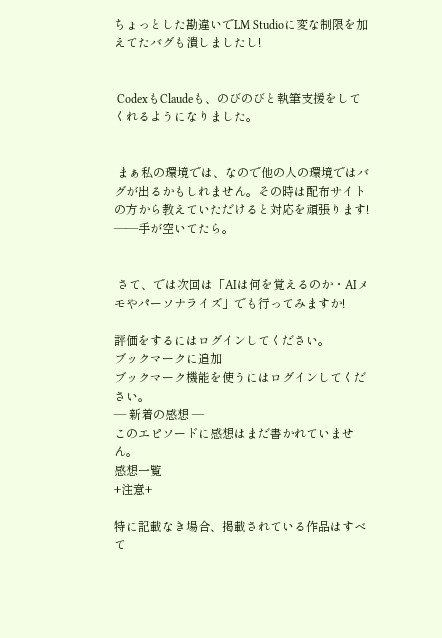ちょっとした勘違いでLM Studioに変な制限を加えてたバグも潰しましたし!


 CodexもClaudeも、のびのびと執筆支援をしてくれるようになりました。


 まぁ私の環境では、なので他の人の環境ではバグが出るかもしれません。その時は配布サイトの方から教えていただけると対応を頑張ります! ――手が空いてたら。


 さて、では次回は「AIは何を覚えるのか・AIメモやパーソナライズ」でも行ってみますか!

評価をするにはログインしてください。
ブックマークに追加
ブックマーク機能を使うにはログインしてください。
― 新着の感想 ―
このエピソードに感想はまだ書かれていません。
感想一覧
+注意+

特に記載なき場合、掲載されている作品はすべて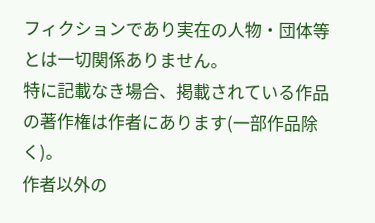フィクションであり実在の人物・団体等とは一切関係ありません。
特に記載なき場合、掲載されている作品の著作権は作者にあります(一部作品除く)。
作者以外の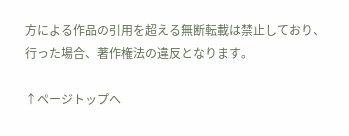方による作品の引用を超える無断転載は禁止しており、行った場合、著作権法の違反となります。

↑ページトップへ